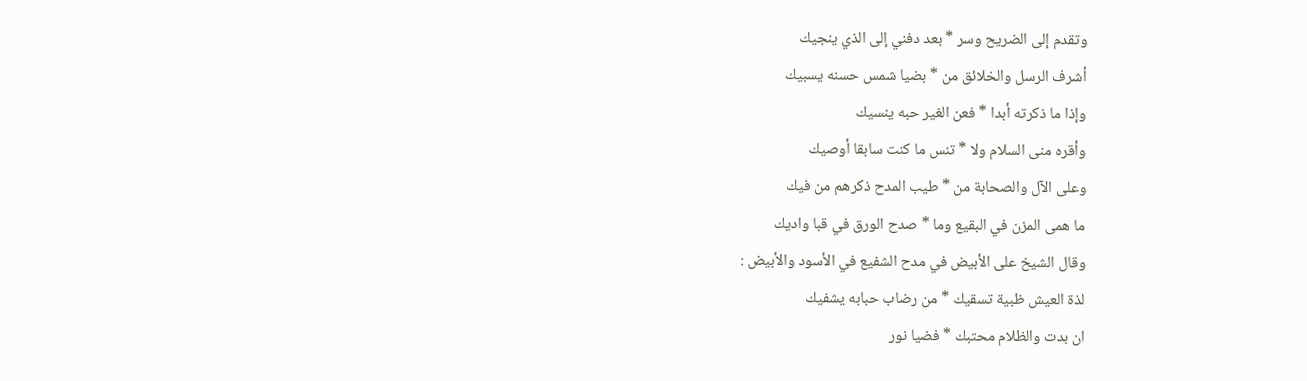وتقدم إلى الضريح وسر * بعد دفني إلى الذي ينجيك
أشرف الرسل والخلائق من * بضيا شمس حسنه يسبيك
وإذا ما ذكرته أبدا * فعن الغير حبه ينسيك
وأقره منى السلام ولا * تنس ما كنت سابقا أوصيك
وعلى الآل والصحابة من * طيب المدح ذكرهم من فيك
ما همى المزن في البقيع وما * صدح الورق في قبا واديك
وقال الشيخ على الأبيض في مدح الشفيع في الأسود والأبيض :
لذة العيش ظبية تسقيك * من رضاب حبابه يشفيك
ان بدت والظلام محتبك * فضيا نور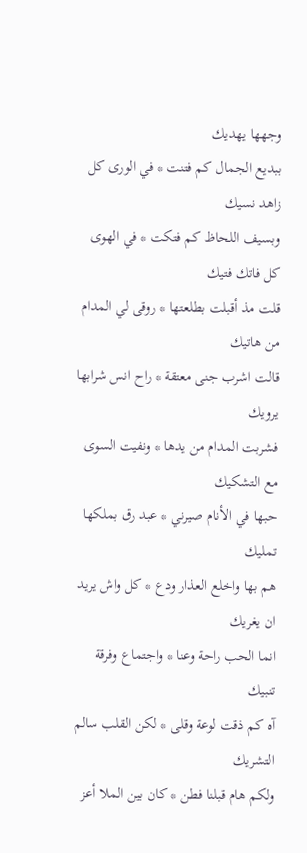وجهها يهديك
ببديع الجمال كم فتنت * في الورى كل زاهد نسيك
وبسيف اللحاظ كم فتكت * في الهوى كل فاتك فتيك
قلت مذ أقبلت بطلعتها * روقى لي المدام من هاتيك
قالت اشرب جنى معتقة * راح انس شرابها يرويك
فشربت المدام من يدها * ونفيت السوى مع التشكيك
حبها في الأنام صيرني * عبد رق بملكها تمليك
هم بها واخلع العذار ودع * كل واش يريد ان يغريك
انما الحب راحة وعنا * واجتماع وفرقة تنبيك
آه كم ذقت لوعة وقلى * لكن القلب سالم التشريك
ولكم هام قبلنا فطن * كان بين الملا أعز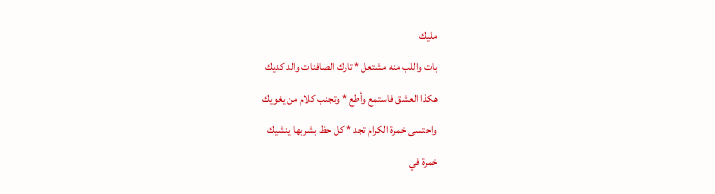مليك
بات واللب منه مشتعل * تارك الصافنات والد كديك
هكذا العشق فاستمع وأطع * وتجنب كلام من يغويك
واحتسى خمرة الكرام تجد * كل حظ بشربها ينشيك
خمرة في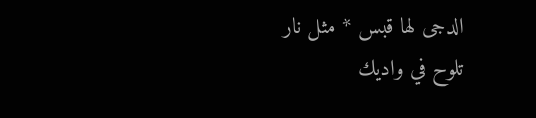الدجى لها قبس * مثل نار تلوح في واديك